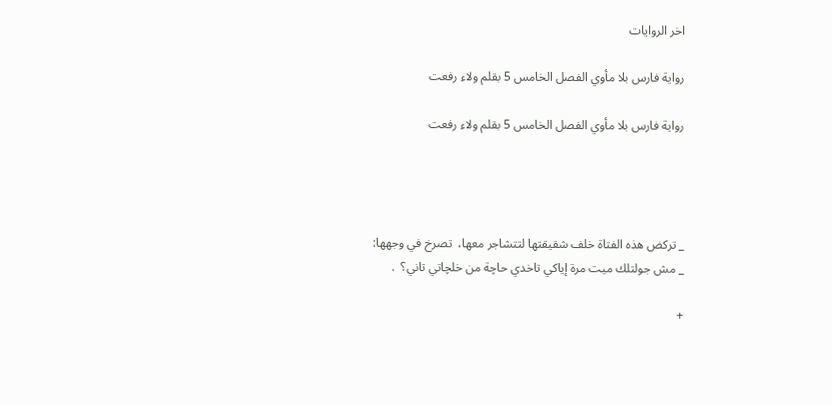اخر الروايات

رواية فارس بلا مأوي الفصل الخامس 5 بقلم ولاء رفعت

رواية فارس بلا مأوي الفصل الخامس 5 بقلم ولاء رفعت




_ تركض هذه الفتاة خلف شقيقتها لتتشاجر معها،  تصرخ في وجهها:
_ مش جولتلك ميت مرة إياكي تاخدي حاچة من خلچاتي تاني؟  .

+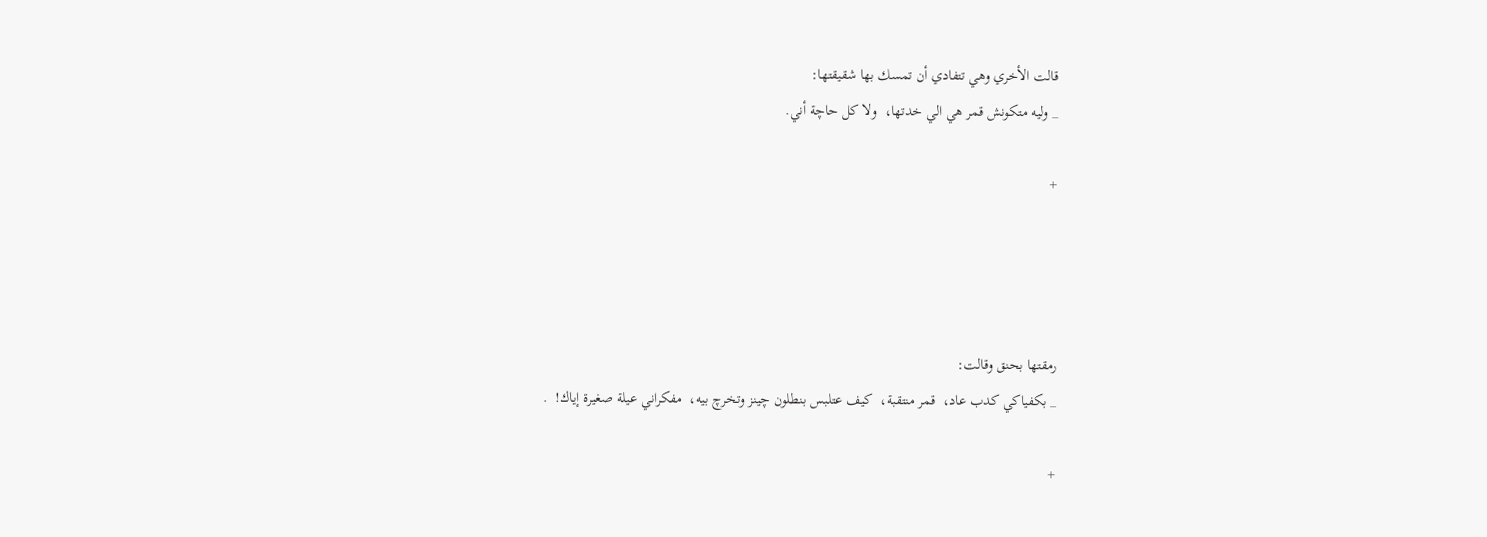قالت الأخري وهي تتفادي أن تمسك بها شقيقتها:
_ وليه متكونش قمر هي الي خدتها،  ولا كل حاچة أني.

+




رمقتها بحنق وقالت:
_ بكفياكي كدب عاد،  قمر منتقبة،  كيف عتلبس بنطلون چينز وتخرچ بيه،  مفكراني عيلة صغيرة إياك!  .

+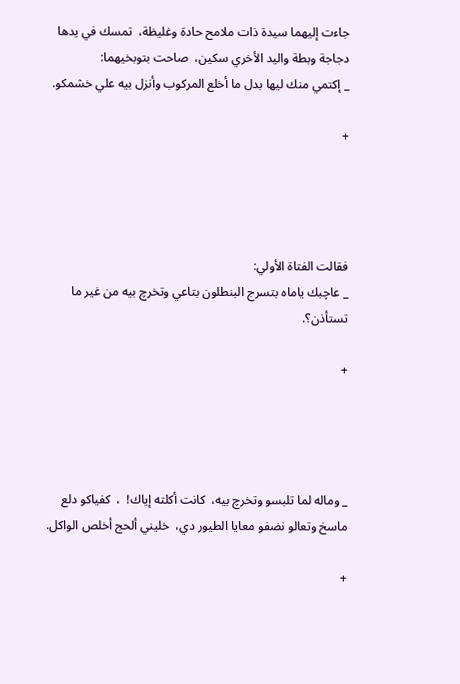جاءت إليهما سيدة ذات ملامح حادة وغليظة،  تمسك في يدها دجاجة وبطة واليد الأخري سكين،  صاحت بتوبخيهما:
_ إكتمي منك ليها بدل ما أخلع المركوب وأنزل بيه علي خشمكو.

+




فقالت الفتاة الأولي:
_ عاچبك ياماه بتسرج البنطلون بتاعي وتخرچ بيه من غير ما تستأذن؟.

+




_ وماله لما تلبسو وتخرچ بيه،  كانت أكلته إياك!  ،  كفياكو دلع ماسخ وتعالو نضفو معايا الطيور دي،  خليني ألحج أخلص الواكل.

+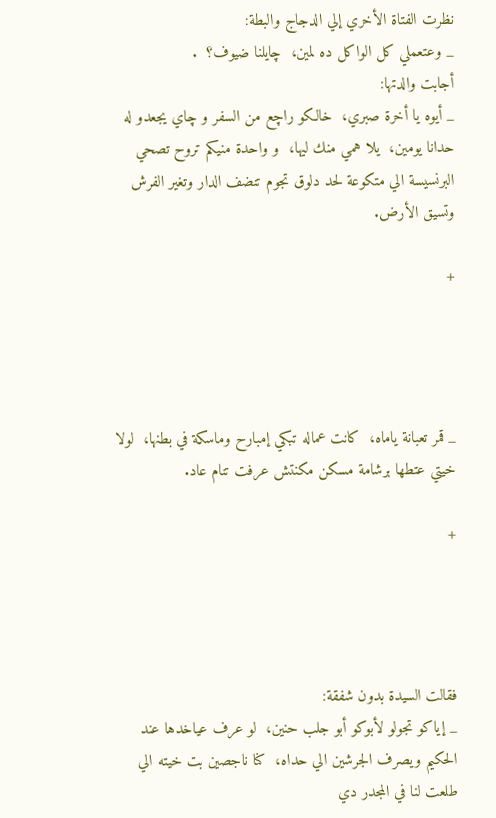نظرت الفتاة الأخري إلي الدجاج والبطة:
_ وعتعملي كل الواكل ده لمين،  چايلنا ضيوف؟  .
أجابت والدتها:
_ أيوه يا أخرة صبري،  خالكو راچع من السفر و چاي يجعدو له حدانا يومين،  يلا همي منك ليها،  و واحدة منيكم تروح تصحي البرنسيسة الي متكوعة لحد دلوق تجوم تنضف الدار وتغير الفرش وتسيق الأرض.

+




_ قمر تعبانة ياماه،  كانت عماله تبكي إمبارح وماسكة في بطنها،  لولا خيتي عتطها برشامة مسكن مكنتش عرفت تنام عاد.

+




فقالت السيدة بدون شفقة:
_ إياكو تجولو لأبوكو أبو جلب حنين،  لو عرف عياخدها عند الحكيم ويصرف الجرشين الي حداه،  كنا ناجصين بت خيته الي طلعت لنا في المجدر دي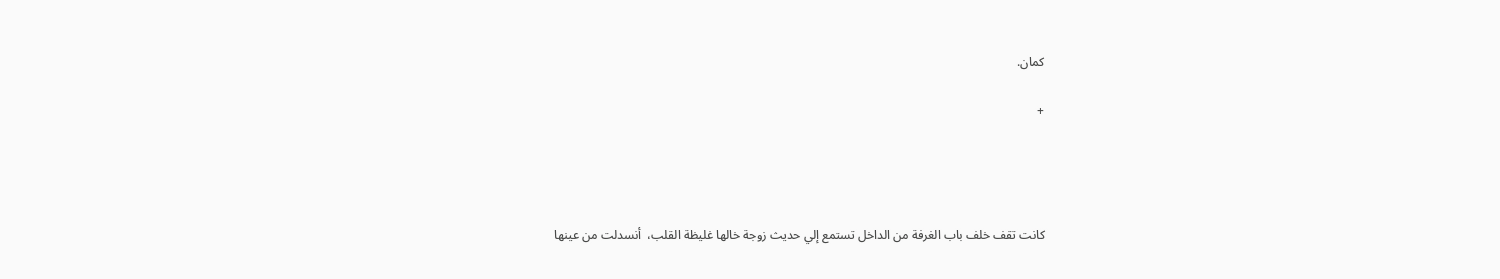كمان.

+




كانت تقف خلف باب الغرفة من الداخل تستمع إلي حديث زوجة خالها غليظة القلب،  أنسدلت من عينها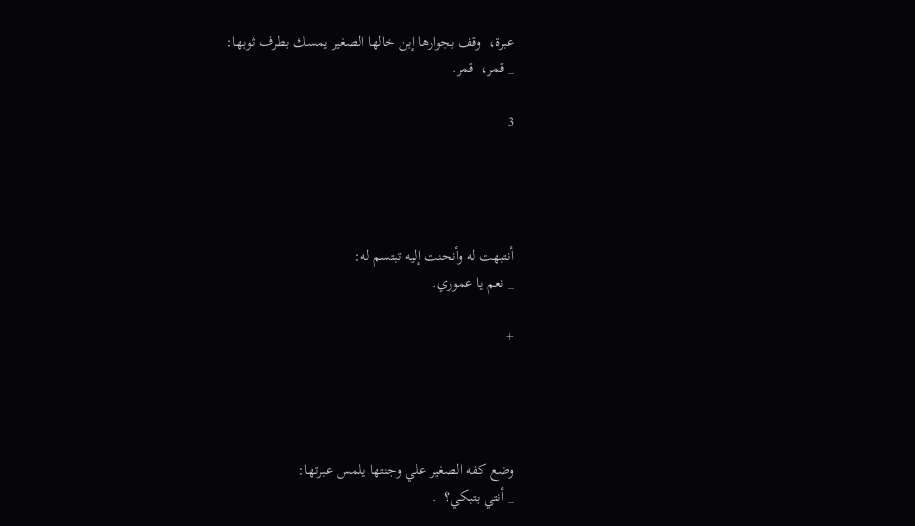عبرة،  وقف بجوارها إبن خالها الصغير يمسك بطرف ثوبها:
_ قمر،  قمر.

3




أنتبهت له وأنحنت إليه تبتسم له:
_ نعم يا عموري.

+




وضع كفه الصغير علي وجنتها يلمس عبرتها:
_ أنتي بتبكي؟  .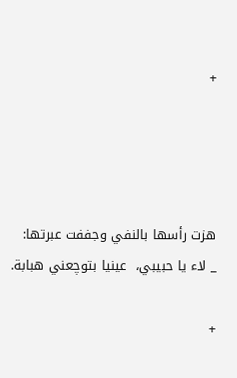+




هزت رأسها بالنفي وجففت عبرتها:
_ لاء يا حبيبي،  عينيا بتوچعني هبابة.

+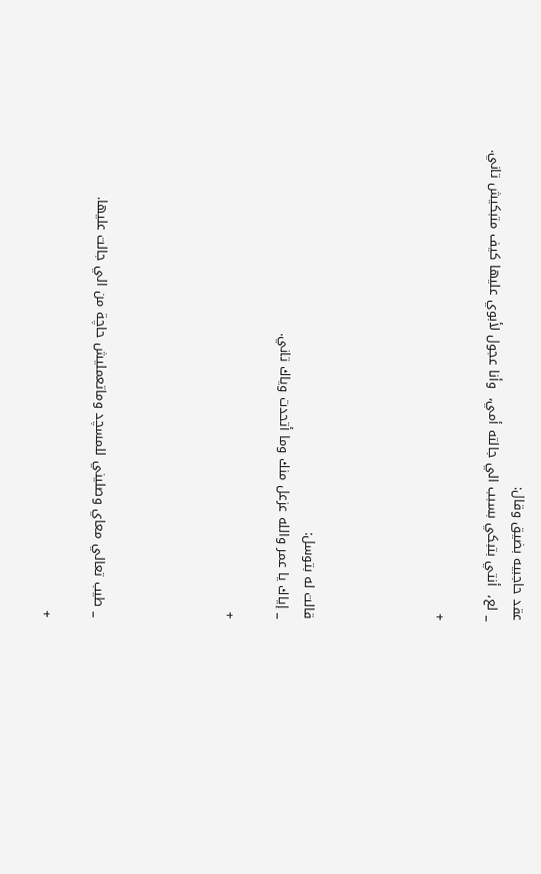عقد حاجبيه بضيق وقال:
_ لع،  أنتي بتبكي بسبب الي جالته أمي،  وأنا عجول لأبوي عليها كيف متبكيش تاني.

+




قالت له بتوسل:
_ إياك يا عمر والله عزعل منك وما أتحدت وياك تاني.

+




_ طيب تعالي معاي وصليني للمسچد وماتعمليش حاچة من الي جالت عليها.

+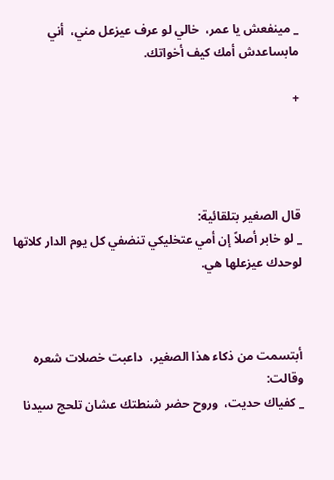_ مينفعش يا عمر،  خالي لو عرف عيزعل مني،  أني مابساعدش أمك كيف أخواتك.

+




قال الصغير بتلقائية:
_ لو خابر أصلاً إن أمي عتخليكي تنضفي كل يوم الدار كلاتها لوحدك عيزعلها هي.



أبتسمت من ذكاء هذا الصغير،  داعبت خصلات شعره وقالت:
_ كفياك حديت،  وروح حضر شنطتك عشان تلحج سيدنا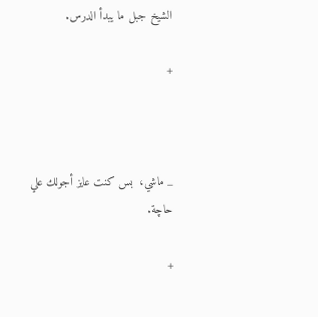الشيخ جبل ما يبدأ الدرس.

+



_ ماشي،  بس كنت عايز أجولك علي حاچة.

+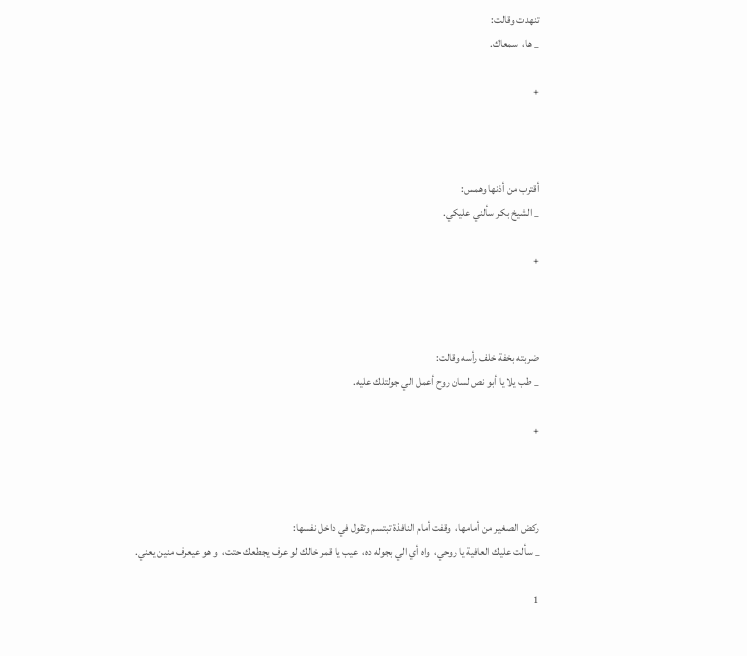تنهدت وقالت:
_ ها،  سمعاك.

+



أقترب من أذنها وهمس:
_ الشيخ بكر سألني عليكي.

+



ضربته بخفة خلف رأسه وقالت:
_ طب يلا يا أبو نص لسان روح أعمل الي جولتلك عليه.

+



ركض الصغير من أمامها،  وقفت أمام النافذة تبتسم وتقول في داخل نفسها:
_ سألت عليك العافية يا روحي،  واه أي الي بجوله ده،  عيب يا قمر خالك لو عرف يجطعك حتت،  و هو عيعرف منين يعني.

1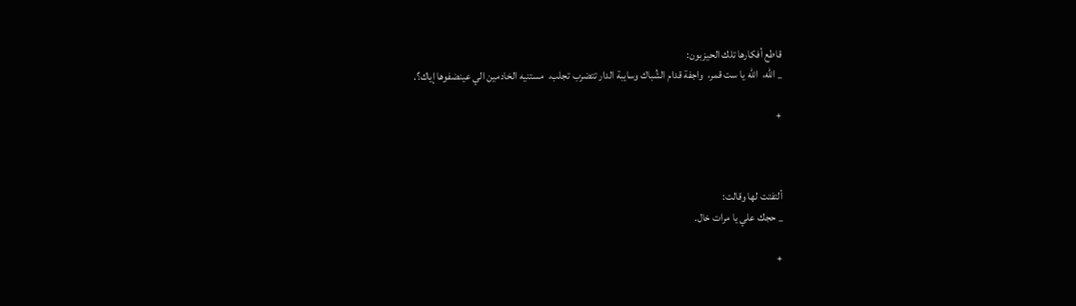قاطع أفكارها تلك الحيزبون:
_ الله،  الله يا ست قمر،  واجفة قدام الشُباك وسايبة الدار تتضرب تجلب،  مستنيه الخادمين الي عينضفوها إياك؟.

+



ألتفتت لها وقالت:
_ حجك علي يا مرات خال.

+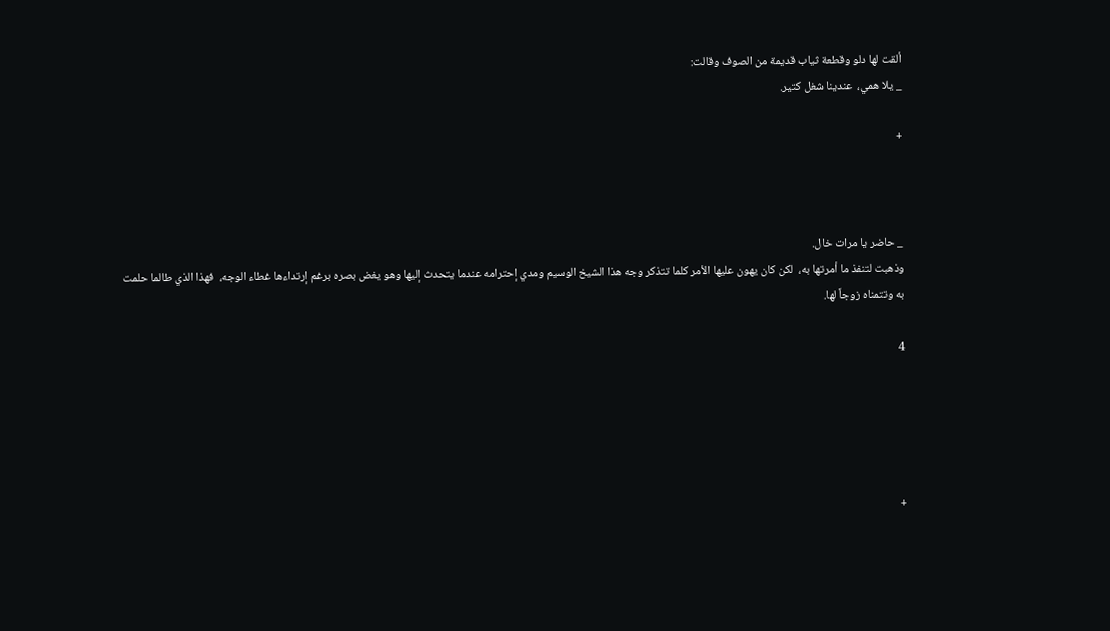ألقت لها دلو وقطعة ثياب قديمة من الصوف وقالت:
_ يلا همي،  عندينا شغل كتير.

+



_ حاضر يا مرات خال.
وذهبت لتنفذ ما أمرتها به،  لكن كان يهون عليها الأمر كلما تتذكر وجه هذا الشيخ الوسيم ومدي إحترامه عندما يتحدث إليها وهو يغض بصره برغم إرتداءها غطاء الوجه،  فهذا الذي طالما حلمت به وتتمناه زوجاً لها.

4





+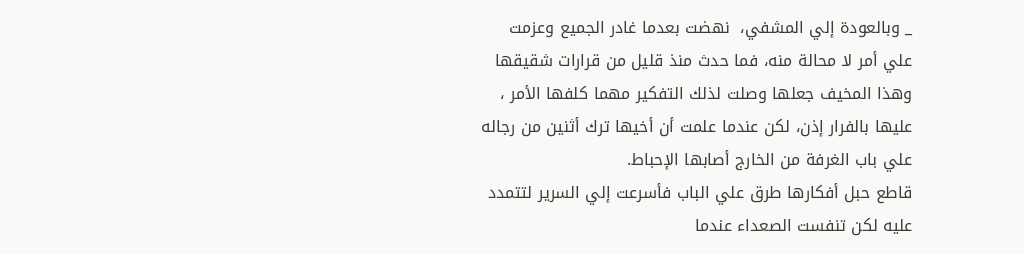_ وبالعودة إلي المشفي،  نهضت بعدما غادر الجميع وعزمت علي أمر لا محالة منه، فما حدث منذ قليل من قرارات شقيقها وهذا المخيف جعلها وصلت لذلك التفكير مهما كلفها الأمر ،  عليها بالفرار إذن، لكن عندما علمت أن أخيها ترك أثنين من رجاله علي باب الغرفة من الخارج أصابها الإحباط.
قاطع حبل أفكارها طرق علي الباب فأسرعت إلي السرير لتتمدد عليه لكن تنفست الصعداء عندما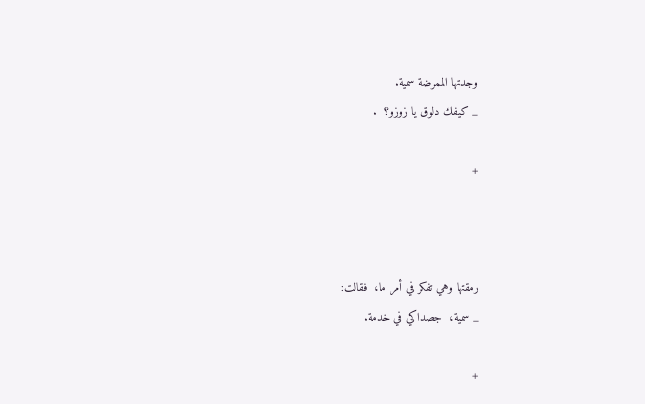وجدتها الممرضة سمية.
_ كيفك دلوق يا زوزو؟  .

+



رمقتها وهي تفكر في أمر ما،  فقالت:
_ سمية،  جصداكي في خدمة.

+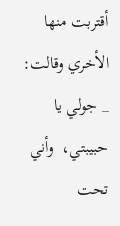أقتربت منها الأخري وقالت:
_ جولي يا حبيبتي،  وأني تحت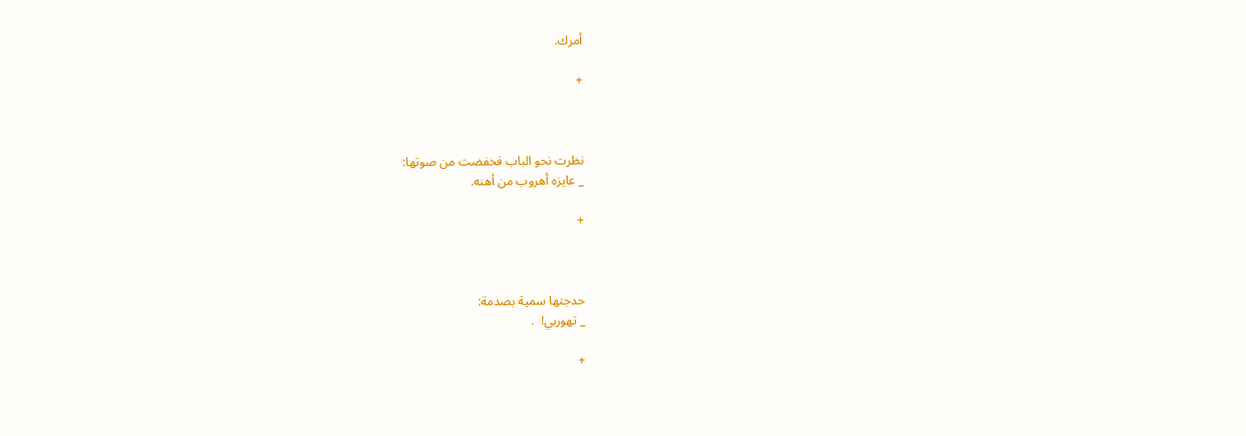أمرك.

+



نظرت نحو الباب فخفضت من صوتها:
_ عايزه أهروب من أهنه.

+



حدجتها سمية بصدمة:
_ تهوربي!  .

+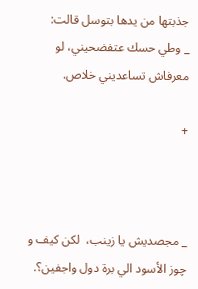جذبتها من يدها بتوسل قالت:
_ وطي حسك عتفضحيني، لو معرفاش تساعديني خلاص.

+



_ مجصديش يا زينب،  لكن كيف و چوز الأسود الي برة دول واجفين؟.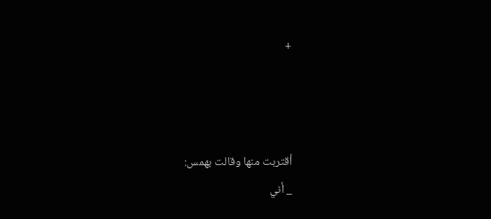+



أقتربت منها وقالت بهمس:
_ أني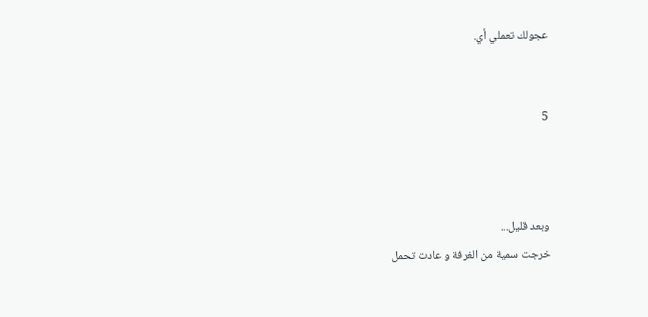عجولك تعملي أي.


5



وبعد قليل...
خرجت سمية من الغرفة و عادت تحمل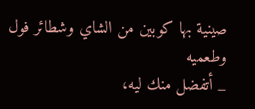صينية بها كوبين من الشاي وشطائر فول وطعميه
_ أتفضل منك ليه،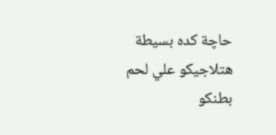حاچة كده بسيطة هتلاجيكو علي لحم بطنكو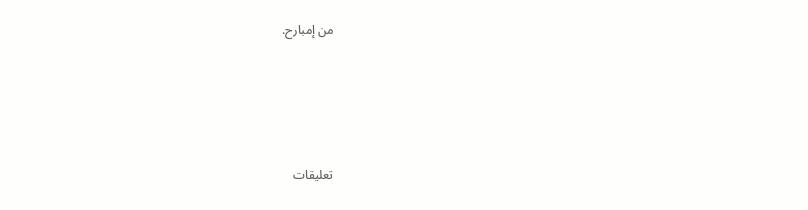من إمبارح.





تعليقات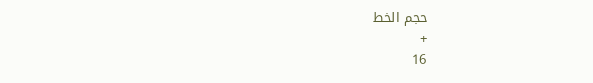حجم الخط
+
16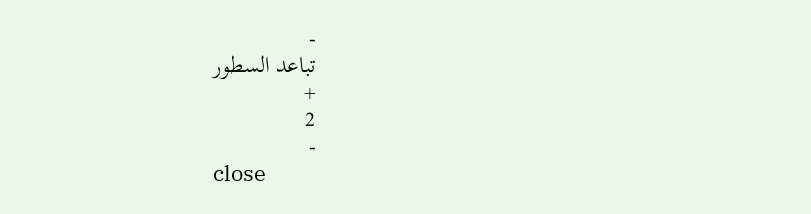-
تباعد السطور
+
2
-
close